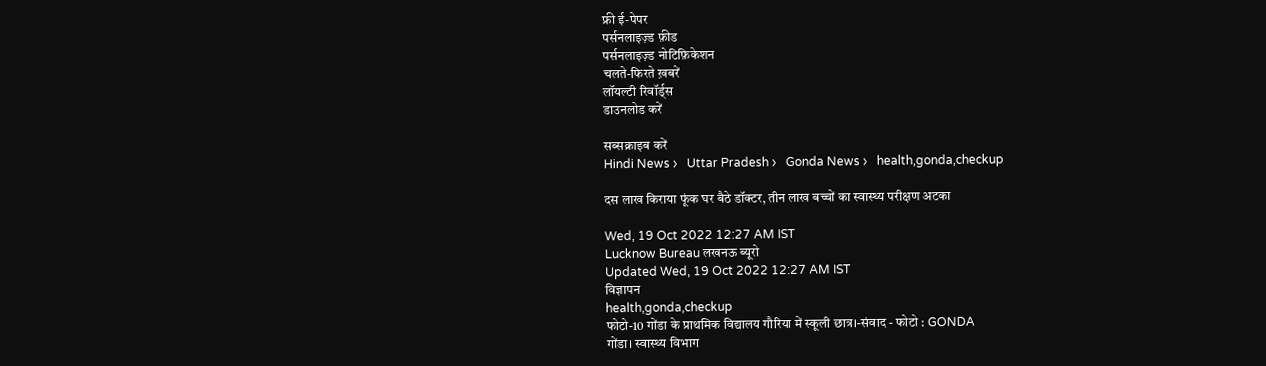फ्री ई-पेपर
पर्सनलाइज़्ड फ़ीड
पर्सनलाइज़्ड नोटिफ़िकेशन
चलते-फिरते ख़बरें
लॉयल्टी रिवॉर्ड्स
डाउनलोड करें

सब्सक्राइब करें
Hindi News ›   Uttar Pradesh ›   Gonda News ›   health,gonda,checkup

दस लाख किराया फूंक घर बैठे डॉक्टर, तीन लाख बच्चों का स्वास्थ्य परीक्षण अटका

Wed, 19 Oct 2022 12:27 AM IST
Lucknow Bureau लखनऊ ब्यूरो
Updated Wed, 19 Oct 2022 12:27 AM IST
विज्ञापन
health,gonda,checkup
फोटो-10 गोंडा के प्राथमिक विद्यालय गौरिया में स्कूली छात्र।-संवाद - फोटो : GONDA
गोंडा। स्वास्थ्य विभाग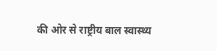की ओर से राष्ट्रीय बाल स्वास्थ्य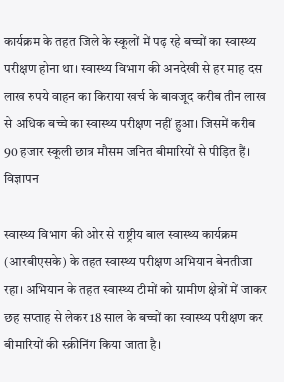कार्यक्रम के तहत जिले के स्कूलों में पढ़ रहे बच्चों का स्वास्थ्य परीक्षण होना था। स्वास्थ्य विभाग की अनदेखी से हर माह दस लाख रुपये वाहन का किराया खर्च के बावजूद करीब तीन लाख से अधिक बच्चे का स्वास्थ्य परीक्षण नहीं हुआ। जिसमें करीब 90 हजार स्कूली छात्र मौसम जनित बीमारियों से पीड़ित हैं।
विज्ञापन

स्वास्थ्य विभाग की ओर से राष्ट्रीय बाल स्वास्थ्य कार्यक्रम (आरबीएसके) के तहत स्वास्थ्य परीक्षण अभियान बेनतीजा रहा। अभियान के तहत स्वास्थ्य टीमों को ग्रामीण क्षेत्रों में जाकर छह सप्ताह से लेकर 18 साल के बच्चों का स्वास्थ्य परीक्षण कर बीमारियों की स्क्रीनिंग किया जाता है।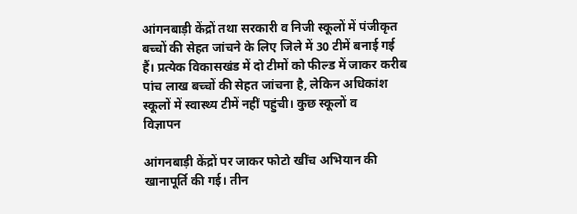आंगनबाड़ी केंद्रों तथा सरकारी व निजी स्कूलों में पंजीकृत बच्चों की सेहत जांचने के लिए जिले में 30 टीमें बनाई गई हैं। प्रत्येक विकासखंड में दो टीमों को फील्ड में जाकर करीब पांच लाख बच्चों की सेहत जांचना है, लेकिन अधिकांश स्कूलों में स्वास्थ्य टीमें नहीं पहुंची। कुछ स्कूलों व
विज्ञापन

आंगनबाड़ी केंद्रों पर जाकर फोटो खींच अभियान की खानापूर्ति की गई। तीन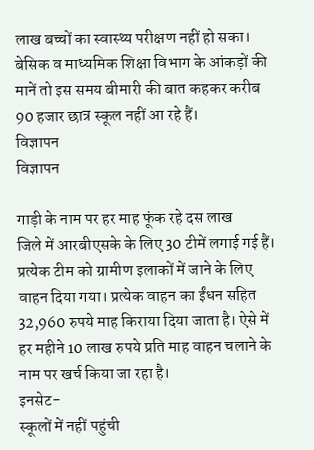लाख बच्चों का स्वास्थ्य परीक्षण नहीं हो सका। बेसिक व माध्यमिक शिक्षा विभाग के आंकड़ों की मानें तो इस समय बीमारी की बात कहकर करीब 90 हजार छात्र स्कूल नहीं आ रहे हैं।
विज्ञापन
विज्ञापन

गाड़ी के नाम पर हर माह फूंक रहे दस लाख
जिले में आरबीएसके के लिए 30 टीमें लगाई गई हैं। प्रत्येक टीम को ग्रामीण इलाकों में जाने के लिए वाहन दिया गया। प्रत्येक वाहन का ईंधन सहित 32,960 रुपये माह किराया दिया जाता है। ऐसे में हर महीने 10 लाख रुपये प्रति माह वाहन चलाने के नाम पर खर्च किया जा रहा है।
इनसेट-
स्कूलों में नहीं पहुंची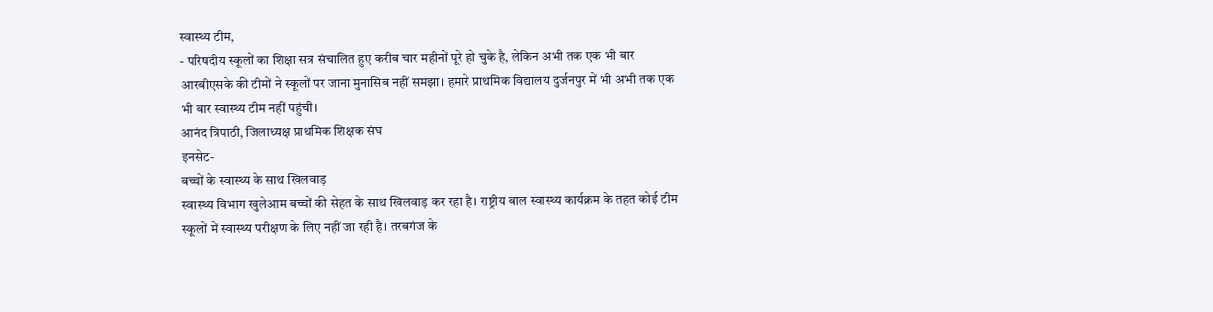स्वास्थ्य टीम,
- परिषदीय स्कूलों का शिक्षा सत्र संचालित हुए करीब चार महीनों पूरे हो चुके है, लेकिन अभी तक एक भी बार आरबीएसके की टीमों ने स्कूलों पर जाना मुनासिब नहीं समझा। हमारे प्राथमिक विद्यालय दुर्जनपुर में भी अभी तक एक भी बार स्वास्थ्य टीम नहीं पहुंची।
आनंद त्रिपाठी, जिलाध्यक्ष प्राथमिक शिक्षक संघ
इनसेट-
बच्चों के स्वास्थ्य के साथ खिलवाड़
स्वास्थ्य विभाग खुलेआम बच्चों की सेहत के साथ खिलवाड़ कर रहा है। राष्ट्रीय बाल स्वास्थ्य कार्यक्रम के तहत कोई टीम स्कूलों में स्वास्थ्य परीक्षण के लिए नहीं जा रही है। तरबगंज के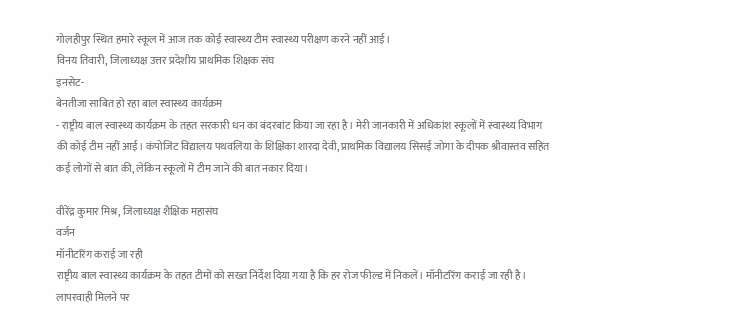गोलहीपुर स्थित हमारे स्कूल में आज तक कोई स्वास्थ्य टीम स्वास्थ्य परीक्षण करने नहीं आई।
विनय तिवारी, जिलाध्यक्ष उत्तर प्रदेशीय प्राथमिक शिक्षक संघ
इनसेट-
बेनतीजा साबित हो रहा बाल स्वास्थ्य कार्यक्रम
- राष्ट्रीय बाल स्वास्थ्य कार्यक्रम के तहत सरकारी धन का बंदरबांट किया जा रहा है। मेरी जानकारी में अधिकांश स्कूलों में स्वास्थ्य विभाग की कोई टीम नहीं आई। कंपोजिट विद्यालय पथवलिया के शिक्षिका शारदा देवी, प्राथमिक विद्यालय सिसई जोगा के दीपक श्रीवास्तव सहित कई लोगों से बात की, लेकिन स्कूलों में टीम जाने की बात नकार दिया।

वीरेंद्र कुमार मिश्र, जिलाध्यक्ष शैक्षिक महासंघ
वर्जन
मॉनीटरिंग कराई जा रही
राष्ट्रीय बाल स्वास्थ्य कार्यक्रम के तहत टीमों को सख्त निर्देश दिया गया है कि हर रोज फील्ड में निकलें। मॉनीटरिंग कराई जा रही है। लापरवाही मिलने पर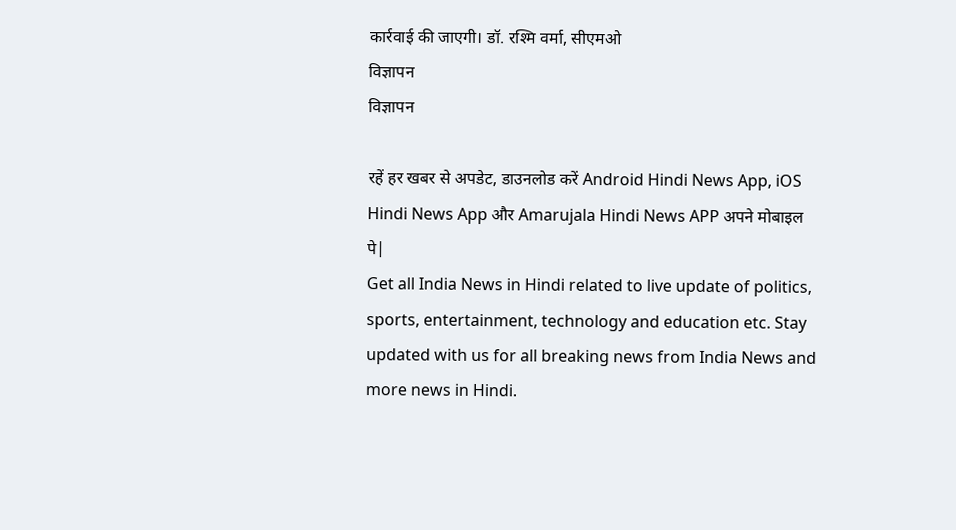कार्रवाई की जाएगी। डॉ. रश्मि वर्मा, सीएमओ
विज्ञापन
विज्ञापन

रहें हर खबर से अपडेट, डाउनलोड करें Android Hindi News App, iOS Hindi News App और Amarujala Hindi News APP अपने मोबाइल पे|
Get all India News in Hindi related to live update of politics, sports, entertainment, technology and education etc. Stay updated with us for all breaking news from India News and more news in Hindi.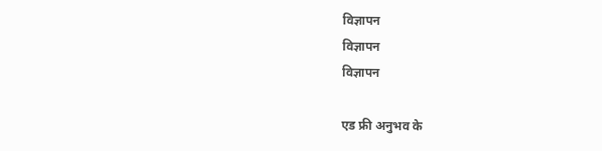विज्ञापन
विज्ञापन
विज्ञापन

एड फ्री अनुभव के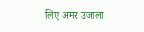लिए अमर उजाला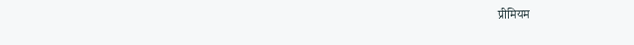प्रीमियम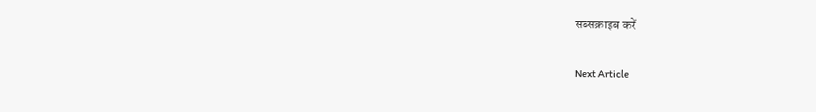सब्सक्राइब करें

Next Article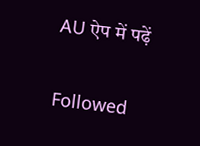AU ऐप में पढ़ें

Followed